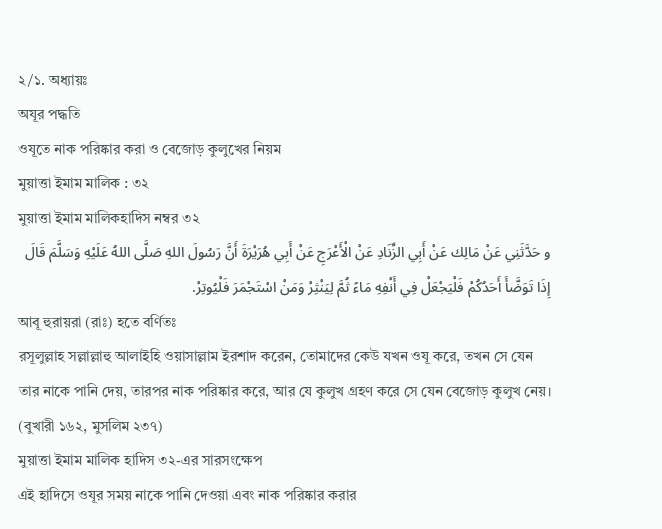২/১. অধ্যায়ঃ
অযূর পদ্ধতি
ওযূতে নাক পরিষ্কার করা ও বেজোড় কুলুখের নিয়ম
মুয়াত্তা ইমাম মালিক : ৩২
মুয়াত্তা ইমাম মালিকহাদিস নম্বর ৩২
و حَدَّثَنِي عَنْ مَالِك عَنْ أَبِي الزِّنَادِ عَنْ الْأَعْرَجِ عَنْ أَبِي هُرَيْرَةَ أَنَّ رَسُولَ اللهِ صَلَّى اللهُ عَلَيْهِ وَسَلَّمَ قَالَ إِذَا تَوَضَّأَ أَحَدُكُمْ فَلْيَجْعَلْ فِي أَنْفِهِ مَاءً ثُمَّ لِيَنْثِرْ وَمَنْ اسْتَجْمَرَ فَلْيُوتِرْ.
আবূ হুরায়রা (রাঃ) হতে বর্ণিতঃ
রসূলুল্লাহ সল্লাল্লাহু আলাইহি ওয়াসাল্লাম ইরশাদ করেন, তোমাদের কেউ যখন ওযূ করে, তখন সে যেন তার নাকে পানি দেয়, তারপর নাক পরিষ্কার করে, আর যে কুলুখ গ্রহণ করে সে যেন বেজোড় কুলুখ নেয়। (বুখারী ১৬২, মুসলিম ২৩৭)
মুয়াত্তা ইমাম মালিক হাদিস ৩২-এর সারসংক্ষেপ
এই হাদিসে ওযূর সময় নাকে পানি দেওয়া এবং নাক পরিষ্কার করার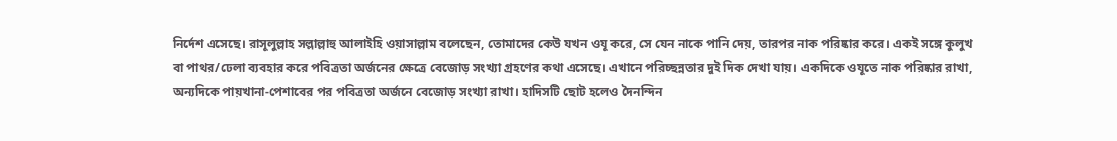নির্দেশ এসেছে। রাসূলুল্লাহ সল্লাল্লাহু আলাইহি ওয়াসাল্লাম বলেছেন, তোমাদের কেউ যখন ওযূ করে, সে যেন নাকে পানি দেয়, তারপর নাক পরিষ্কার করে। একই সঙ্গে কুলুখ বা পাথর/ঢেলা ব্যবহার করে পবিত্রতা অর্জনের ক্ষেত্রে বেজোড় সংখ্যা গ্রহণের কথা এসেছে। এখানে পরিচ্ছন্নতার দুই দিক দেখা যায়। একদিকে ওযূতে নাক পরিষ্কার রাখা, অন্যদিকে পায়খানা-পেশাবের পর পবিত্রতা অর্জনে বেজোড় সংখ্যা রাখা। হাদিসটি ছোট হলেও দৈনন্দিন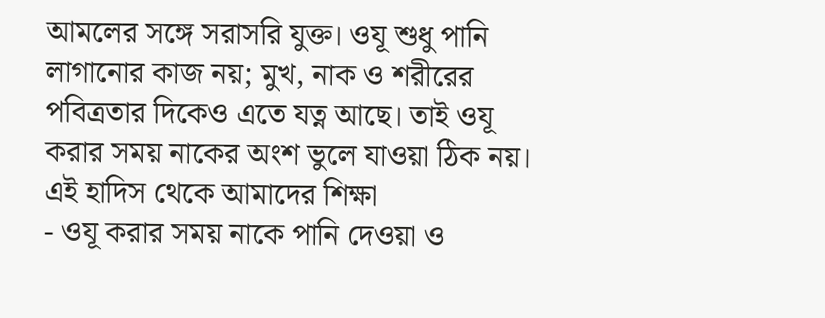আমলের সঙ্গে সরাসরি যুক্ত। ওযূ শুধু পানি লাগানোর কাজ নয়; মুখ, নাক ও শরীরের পবিত্রতার দিকেও এতে যত্ন আছে। তাই ওযূ করার সময় নাকের অংশ ভুলে যাওয়া ঠিক নয়।
এই হাদিস থেকে আমাদের শিক্ষা
- ওযূ করার সময় নাকে পানি দেওয়া ও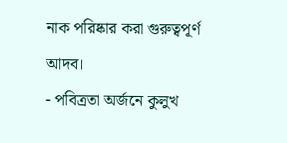নাক পরিষ্কার করা গুরুত্বপূর্ণ আদব।
- পবিত্রতা অর্জনে কুলুখ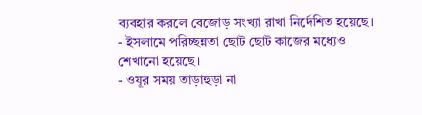ব্যবহার করলে বেজোড় সংখ্যা রাখা নির্দেশিত হয়েছে।
- ইসলামে পরিচ্ছন্নতা ছোট ছোট কাজের মধ্যেও শেখানো হয়েছে।
- ওযূর সময় তাড়াহুড়া না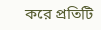করে প্রতিটি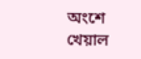অংশে খেয়াল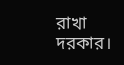রাখা দরকার।